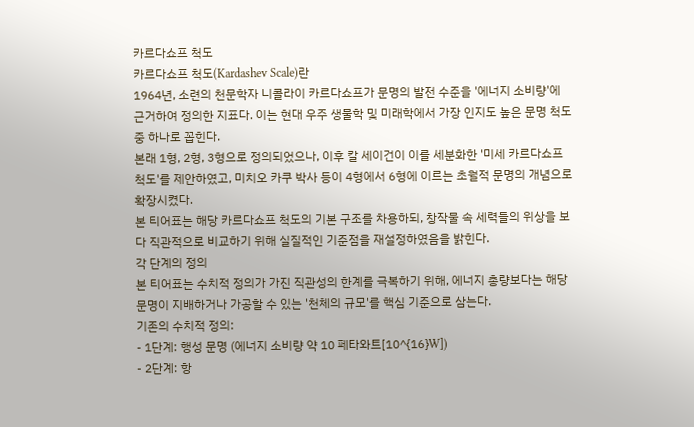카르다쇼프 척도
카르다쇼프 척도(Kardashev Scale)란
1964년, 소련의 천문학자 니콜라이 카르다쇼프가 문명의 발전 수준을 '에너지 소비량'에 근거하여 정의한 지표다. 이는 현대 우주 생물학 및 미래학에서 가장 인지도 높은 문명 척도 중 하나로 꼽힌다.
본래 1형, 2형, 3형으로 정의되었으나, 이후 칼 세이건이 이를 세분화한 '미세 카르다쇼프 척도'를 제안하였고, 미치오 카쿠 박사 등이 4형에서 6형에 이르는 초월적 문명의 개념으로 확장시켰다.
본 티어표는 해당 카르다쇼프 척도의 기본 구조를 차용하되, 창작물 속 세력들의 위상을 보다 직관적으로 비교하기 위해 실질적인 기준점을 재설정하였음을 밝힌다.
각 단계의 정의
본 티어표는 수치적 정의가 가진 직관성의 한계를 극복하기 위해, 에너지 총량보다는 해당 문명이 지배하거나 가공할 수 있는 '천체의 규모'를 핵심 기준으로 삼는다.
기존의 수치적 정의:
- 1단계: 행성 문명 (에너지 소비량 약 10 페타와트[10^{16}W])
- 2단계: 항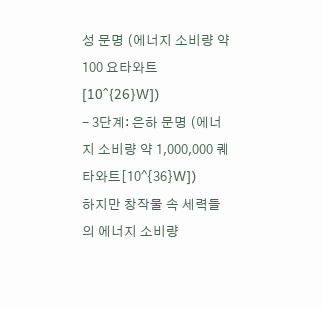성 문명 (에너지 소비량 약 100 요타와트[10^{26}W])
- 3단계: 은하 문명 (에너지 소비량 약 1,000,000 퀘타와트[10^{36}W])
하지만 창작물 속 세력들의 에너지 소비량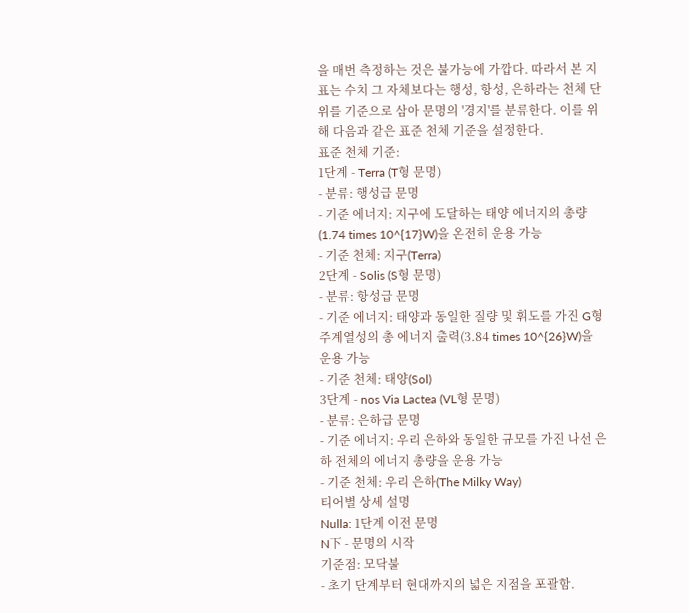을 매번 측정하는 것은 불가능에 가깝다. 따라서 본 지표는 수치 그 자체보다는 행성, 항성, 은하라는 천체 단위를 기준으로 삼아 문명의 '경지'를 분류한다. 이를 위해 다음과 같은 표준 천체 기준을 설정한다.
표준 천체 기준:
1단계 - Terra (T형 문명)
- 분류: 행성급 문명
- 기준 에너지: 지구에 도달하는 태양 에너지의 총량(1.74 times 10^{17}W)을 온전히 운용 가능
- 기준 천체: 지구(Terra)
2단계 - Solis (S형 문명)
- 분류: 항성급 문명
- 기준 에너지: 태양과 동일한 질량 및 휘도를 가진 G형 주계열성의 총 에너지 출력(3.84 times 10^{26}W)을 운용 가능
- 기준 천체: 태양(Sol)
3단계 - nos Via Lactea (VL형 문명)
- 분류: 은하급 문명
- 기준 에너지: 우리 은하와 동일한 규모를 가진 나선 은하 전체의 에너지 총량을 운용 가능
- 기준 천체: 우리 은하(The Milky Way)
티어별 상세 설명
Nulla: 1단계 이전 문명
N下 - 문명의 시작
기준점: 모닥불
- 초기 단계부터 현대까지의 넓은 지점을 포괄함.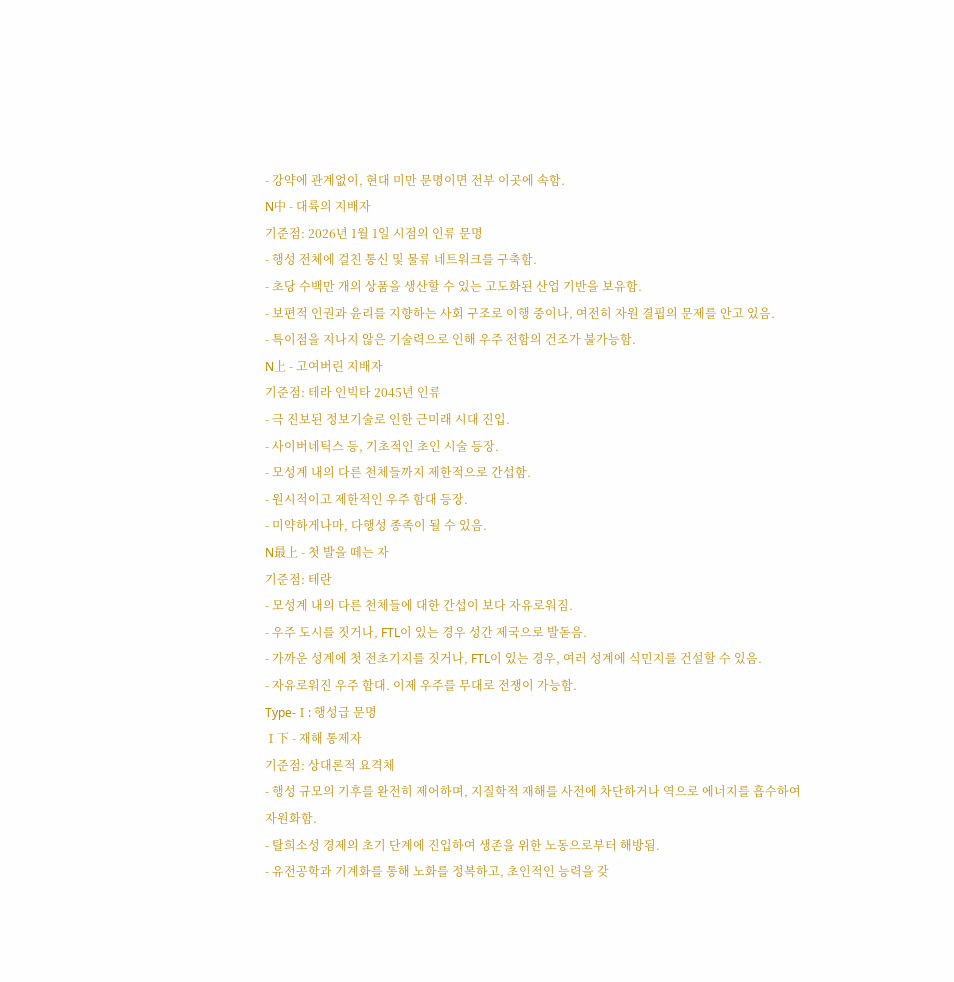- 강약에 관계없이, 현대 미만 문명이면 전부 이곳에 속함.
N中 - 대륙의 지배자
기준점: 2026년 1월 1일 시점의 인류 문명
- 행성 전체에 걸친 통신 및 물류 네트워크를 구축함.
- 초당 수백만 개의 상품을 생산할 수 있는 고도화된 산업 기반을 보유함.
- 보편적 인권과 윤리를 지향하는 사회 구조로 이행 중이나, 여전히 자원 결핍의 문제를 안고 있음.
- 특이점을 지나지 않은 기술력으로 인해 우주 전함의 건조가 불가능함.
N上 - 고여버린 지배자
기준점: 테라 인빅타 2045년 인류
- 극 진보된 정보기술로 인한 근미래 시대 진입.
- 사이버네틱스 등, 기초적인 초인 시술 등장.
- 모성계 내의 다른 천체들까지 제한적으로 간섭함.
- 원시적이고 제한적인 우주 함대 등장.
- 미약하게나마, 다행성 종족이 될 수 있음.
N最上 - 첫 발을 떼는 자
기준점: 테란
- 모성계 내의 다른 천체들에 대한 간섭이 보다 자유로워짐.
- 우주 도시를 짓거나, FTL이 있는 경우 성간 제국으로 발돋음.
- 가까운 성계에 첫 전초기지를 짓거나, FTL이 있는 경우, 여러 성계에 식민지를 건설할 수 있음.
- 자유로워진 우주 함대. 이제 우주를 무대로 전쟁이 가능함.
Type-Ⅰ: 행성급 문명
Ⅰ下 - 재해 통제자
기준점: 상대론적 요격체
- 행성 규모의 기후를 완전히 제어하며, 지질학적 재해를 사전에 차단하거나 역으로 에너지를 흡수하여 자원화함.
- 탈희소성 경제의 초기 단계에 진입하여 생존을 위한 노동으로부터 해방됨.
- 유전공학과 기계화를 통해 노화를 정복하고, 초인적인 능력을 갖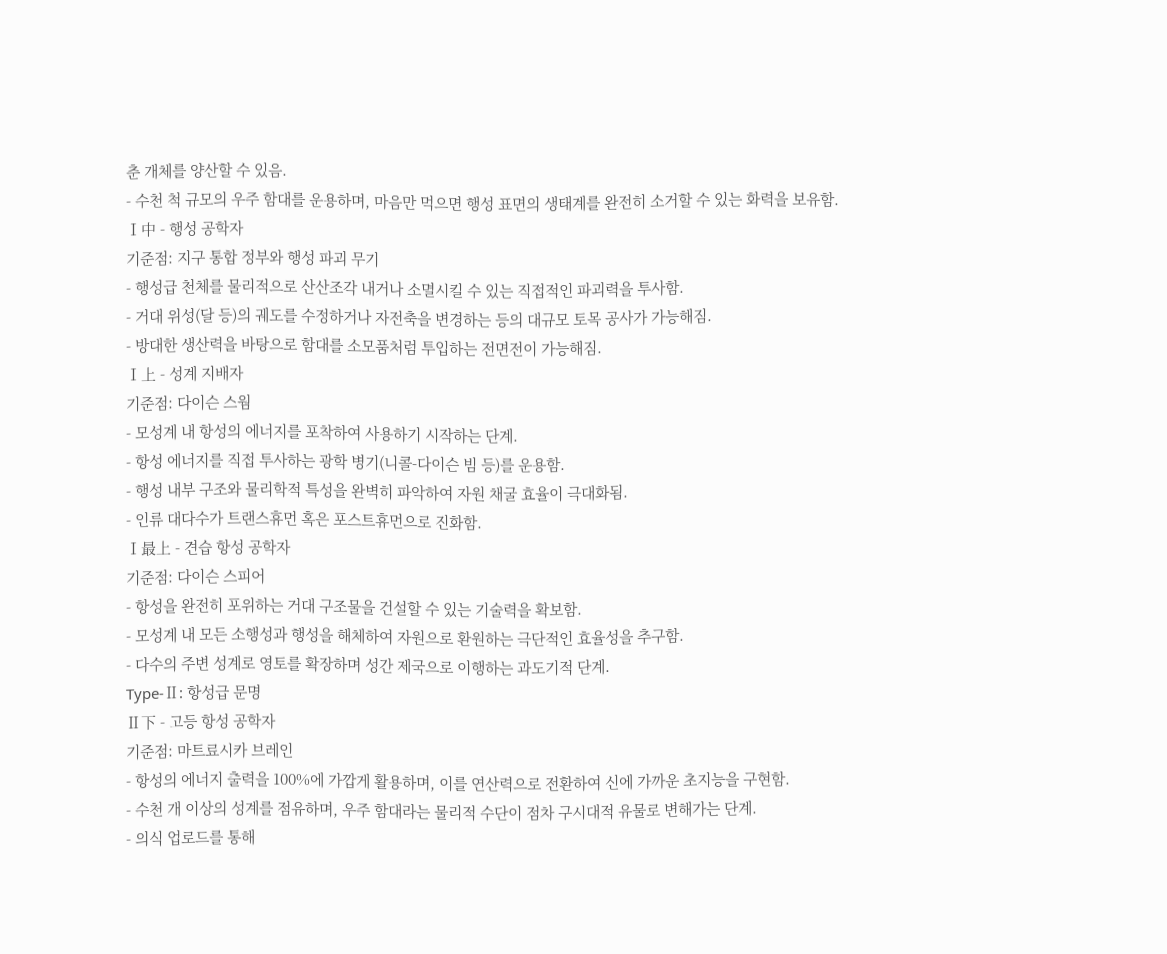춘 개체를 양산할 수 있음.
- 수천 척 규모의 우주 함대를 운용하며, 마음만 먹으면 행성 표면의 생태계를 완전히 소거할 수 있는 화력을 보유함.
Ⅰ中 - 행성 공학자
기준점: 지구 통합 정부와 행성 파괴 무기
- 행성급 천체를 물리적으로 산산조각 내거나 소멸시킬 수 있는 직접적인 파괴력을 투사함.
- 거대 위성(달 등)의 궤도를 수정하거나 자전축을 변경하는 등의 대규모 토목 공사가 가능해짐.
- 방대한 생산력을 바탕으로 함대를 소모품처럼 투입하는 전면전이 가능해짐.
Ⅰ上 - 성계 지배자
기준점: 다이슨 스웜
- 모성계 내 항성의 에너지를 포착하여 사용하기 시작하는 단계.
- 항성 에너지를 직접 투사하는 광학 병기(니콜-다이슨 빔 등)를 운용함.
- 행성 내부 구조와 물리학적 특성을 완벽히 파악하여 자원 채굴 효율이 극대화됨.
- 인류 대다수가 트랜스휴먼 혹은 포스트휴먼으로 진화함.
Ⅰ最上 - 견습 항성 공학자
기준점: 다이슨 스피어
- 항성을 완전히 포위하는 거대 구조물을 건설할 수 있는 기술력을 확보함.
- 모성계 내 모든 소행성과 행성을 해체하여 자원으로 환원하는 극단적인 효율성을 추구함.
- 다수의 주변 성계로 영토를 확장하며 성간 제국으로 이행하는 과도기적 단계.
Type-Ⅱ: 항성급 문명
Ⅱ下 - 고등 항성 공학자
기준점: 마트료시카 브레인
- 항성의 에너지 출력을 100%에 가깝게 활용하며, 이를 연산력으로 전환하여 신에 가까운 초지능을 구현함.
- 수천 개 이상의 성계를 점유하며, 우주 함대라는 물리적 수단이 점차 구시대적 유물로 변해가는 단계.
- 의식 업로드를 통해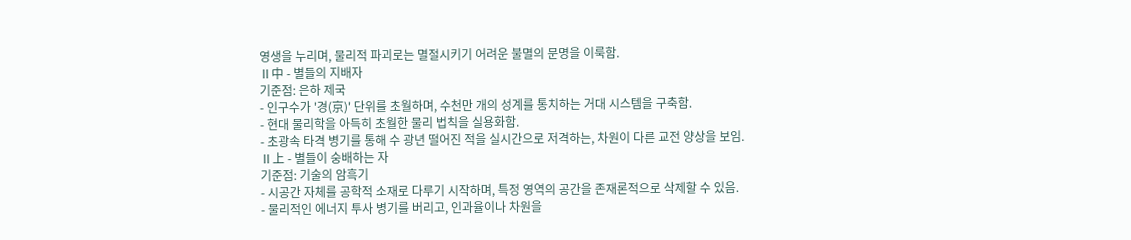영생을 누리며, 물리적 파괴로는 멸절시키기 어려운 불멸의 문명을 이룩함.
Ⅱ中 - 별들의 지배자
기준점: 은하 제국
- 인구수가 '경(京)' 단위를 초월하며, 수천만 개의 성계를 통치하는 거대 시스템을 구축함.
- 현대 물리학을 아득히 초월한 물리 법칙을 실용화함.
- 초광속 타격 병기를 통해 수 광년 떨어진 적을 실시간으로 저격하는, 차원이 다른 교전 양상을 보임.
Ⅱ上 - 별들이 숭배하는 자
기준점: 기술의 암흑기
- 시공간 자체를 공학적 소재로 다루기 시작하며, 특정 영역의 공간을 존재론적으로 삭제할 수 있음.
- 물리적인 에너지 투사 병기를 버리고, 인과율이나 차원을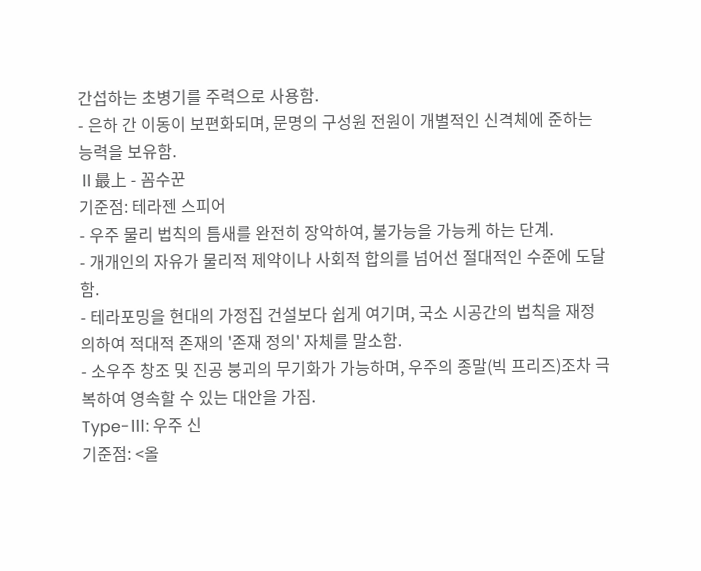간섭하는 초병기를 주력으로 사용함.
- 은하 간 이동이 보편화되며, 문명의 구성원 전원이 개별적인 신격체에 준하는 능력을 보유함.
Ⅱ最上 - 꼼수꾼
기준점: 테라젠 스피어
- 우주 물리 법칙의 틈새를 완전히 장악하여, 불가능을 가능케 하는 단계.
- 개개인의 자유가 물리적 제약이나 사회적 합의를 넘어선 절대적인 수준에 도달함.
- 테라포밍을 현대의 가정집 건설보다 쉽게 여기며, 국소 시공간의 법칙을 재정의하여 적대적 존재의 '존재 정의' 자체를 말소함.
- 소우주 창조 및 진공 붕괴의 무기화가 가능하며, 우주의 종말(빅 프리즈)조차 극복하여 영속할 수 있는 대안을 가짐.
Type-Ⅲ: 우주 신
기준점: <올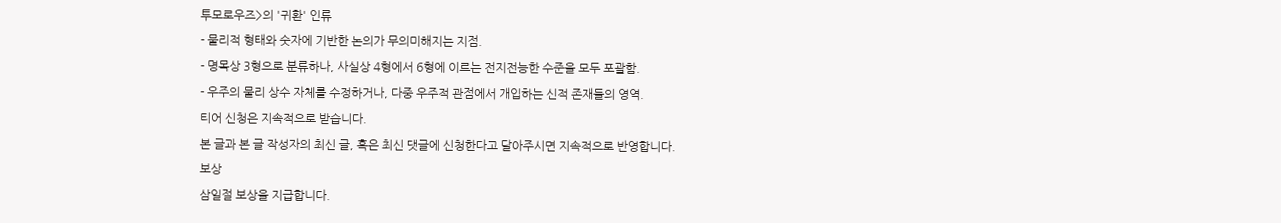투모로우즈>의 '귀환' 인류
- 물리적 형태와 숫자에 기반한 논의가 무의미해지는 지점.
- 명목상 3형으로 분류하나, 사실상 4형에서 6형에 이르는 전지전능한 수준을 모두 포괄함.
- 우주의 물리 상수 자체를 수정하거나, 다중 우주적 관점에서 개입하는 신적 존재들의 영역.
티어 신청은 지속적으로 받습니다.
본 글과 본 글 작성자의 최신 글, 혹은 최신 댓글에 신청한다고 달아주시면 지속적으로 반영합니다.
보상
삼일절 보상을 지급합니다.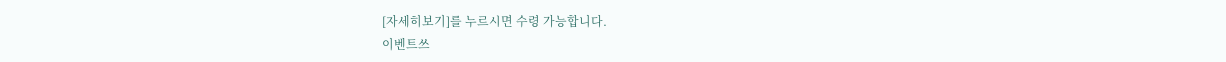[자세히보기]를 누르시면 수령 가능합니다.
이벤트쓰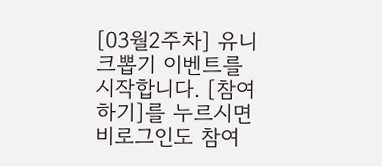[03월2주차] 유니크뽑기 이벤트를 시작합니다. [참여하기]를 누르시면 비로그인도 참여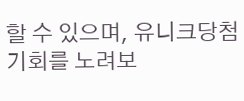할 수 있으며, 유니크당첨 기회를 노려보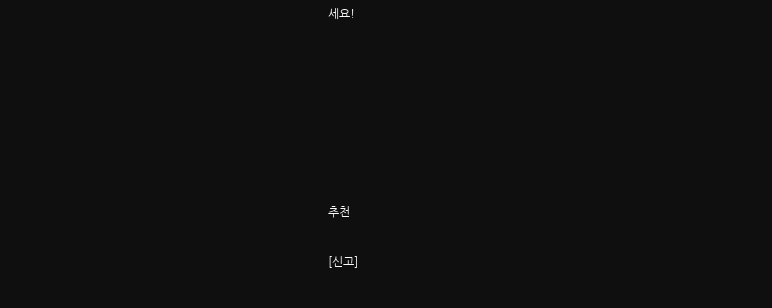세요!







추천

[신고]